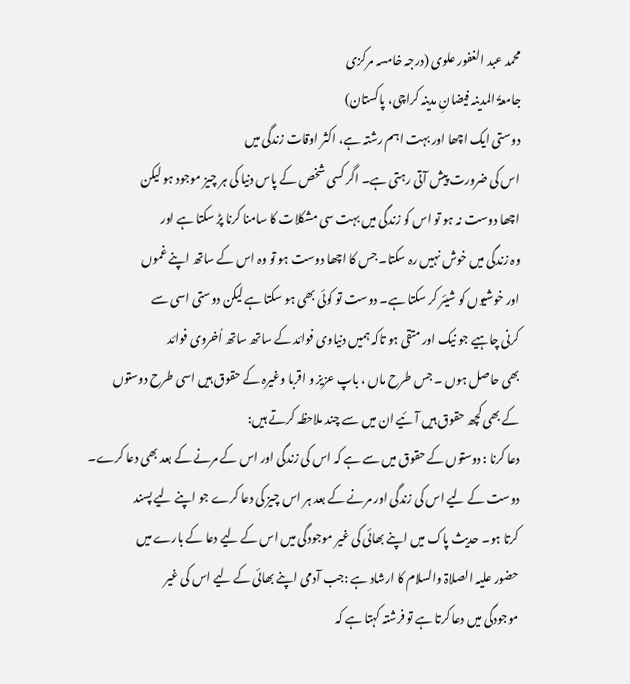محمد عبد الغفور علوی (درجہ خامسہ مرکزی
جامعۃُ المدینہ فیضانِ مدینہ کراچی، پاکستان)
دوستی ایک اچھا اور بہت اہم رشتہ ہے، اکثر اوقات زندگی میں
اس کی ضرورت پیش آتی رہتی ہے۔ اگر کسی شخص کے پاس دنیا کی ہر چیز موجود ہو لیکن
اچھا دوست نہ ہو تو اس کو زندگی میں بہت سی مشکلات کا سامنا کرنا پڑ سکتا ہے اور
وہ زندگی میں خوش نہیں رہ سکتا۔ جس کا اچھا دوست ہو تو وہ اس کے ساتھ اپنے غموں
اور خوشیوں کو شیئر کر سکتا ہے۔ دوست تو کوئی بھی ہو سکتا ہے لیکن دوستی اسی سے
کرنی چاہیے جو نیک اور متقی ہو تاکہ ہمیں دنیاوی فوائد کے ساتھ ساتھ اُخروی فوائد
بھی حاصل ہوں ۔ جس طرح ماں ، باپ عزیز و اقربا وغیرہ کے حقوق ہیں اسی طرح دوستوں
کے بھی کچھ حقوق ہیں آئیے ان میں سے چند ملاحظہ کرتے ہیں:
دعا کرنا : دوستوں کے حقوق میں سے ہے کہ اس کی زندگی اور اس کے مرنے کے بعد بھی دعا کرے۔
دوست کے لیے اس کی زندگی اور مرنے کے بعد ہر اس چیز کی دعا کرے جو اپنے لیے پسند
کرتا ہو۔ حدیث پاک میں اپنے بھائی کی غیر موجودگی میں اس کے لیے دعا کے بارے میں
حضور علیہ الصلاۃ والسلام کا ارشاد ہے :جب آدمی اپنے بھائی کے لیے اس کی غیر
موجودگی میں دعا کرتا ہے تو فرشتہ کہتا ہے کہ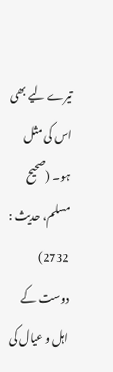تیرے لیے بھی اس کی مثل ہو۔ (صحیح
مسلم، حدیث : 2732)
دوست کے
اہل و عیال کی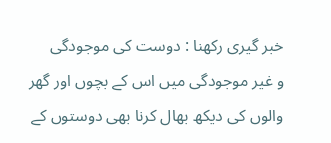خبر گیری رکھنا : دوست کی موجودگی
و غیر موجودگی میں اس کے بچوں اور گھر والوں کی دیکھ بھال کرنا بھی دوستوں کے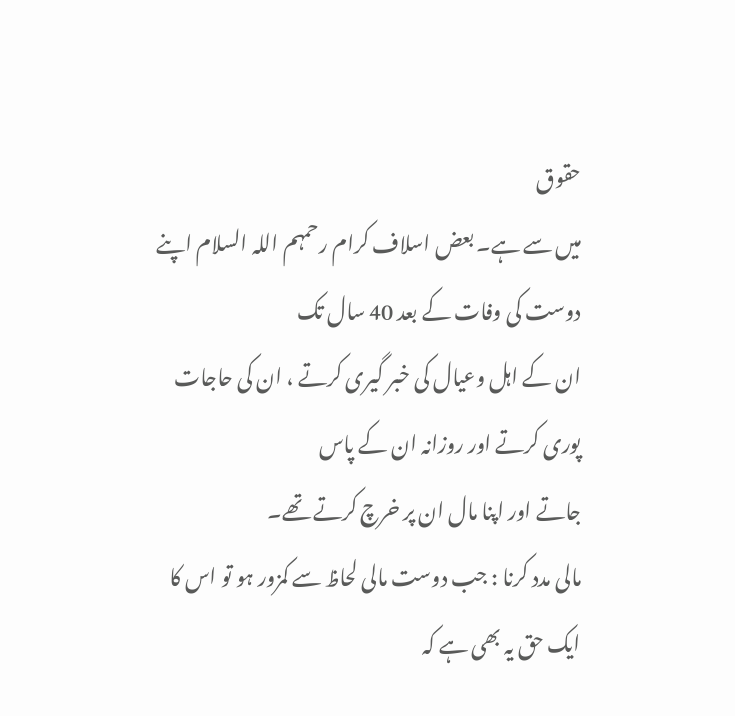حقوق
میں سے ہے۔ بعض اسلاف کرام رحمہم اللہ السلام اپنے دوست کی وفات کے بعد 40 سال تک
ان کے اہل وعیال کی خبر گیری کرتے ، ان کی حاجات پوری کرتے اور روزانہ ان کے پاس
جاتے اور اپنا مال ان پر خرچ کرتے تھے۔
مالی مدد کرنا : جب دوست مالی لحاظ سے کمزور ہو تو اس کا ایک حق یہ بھی ہے کہ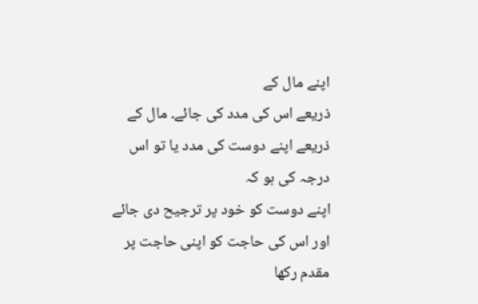اپنے مال کے
ذریعے اس کی مدد کی جائے۔ مال کے ذریعے اپنے دوست کی مدد یا تو اس درجہ کی ہو کہ
اپنے دوست کو خود پر ترجیح دی جائے اور اس کی حاجت کو اپنی حاجت پر مقدم رکھا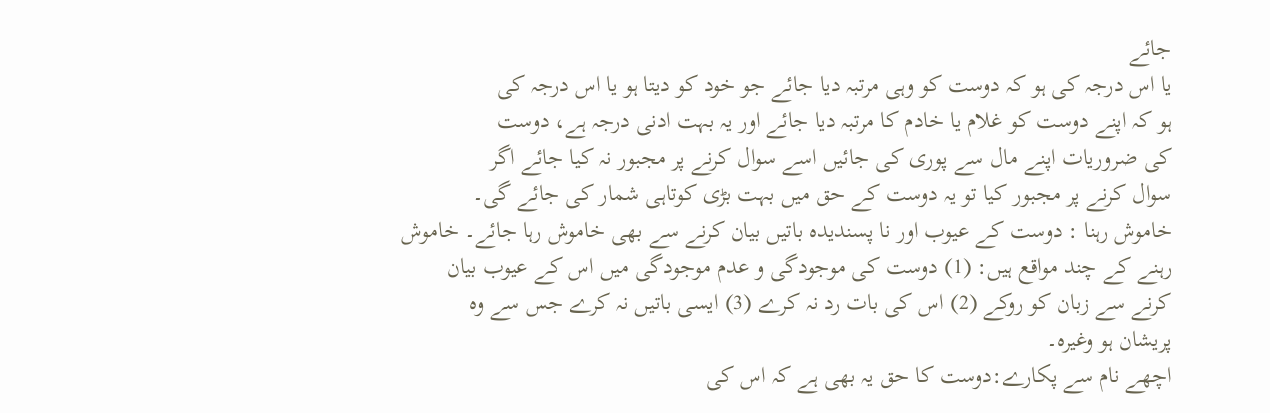جائے
یا اس درجہ کی ہو کہ دوست کو وہی مرتبہ دیا جائے جو خود کو دیتا ہو یا اس درجہ کی
ہو کہ اپنے دوست کو غلام یا خادم کا مرتبہ دیا جائے اور یہ بہت ادنی درجہ ہے، دوست
کی ضروریات اپنے مال سے پوری کی جائیں اسے سوال کرنے پر مجبور نہ کیا جائے اگر
سوال کرنے پر مجبور کیا تو یہ دوست کے حق میں بہت بڑی کوتاہی شمار کی جائے گی۔
خاموش رہنا : دوست کے عیوب اور نا پسندیدہ باتیں بیان کرنے سے بھی خاموش رہا جائے۔ خاموش
رہنے کے چند مواقع ہیں: (1) دوست کی موجودگی و عدم موجودگی میں اس کے عیوب بیان
کرنے سے زبان کو روکے (2) اس کی بات رد نہ کرے (3) ایسی باتیں نہ کرے جس سے وہ
پریشان ہو وغیرہ۔
اچھے نام سے پکارے:دوست کا حق یہ بھی ہے کہ اس کی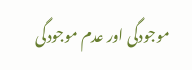موجودگی اور عدم موجودگی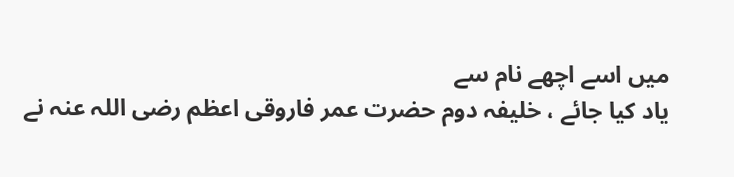میں اسے اچھے نام سے
یاد کیا جائے ، خلیفہ دوم حضرت عمر فاروقی اعظم رضی اللہ عنہ نے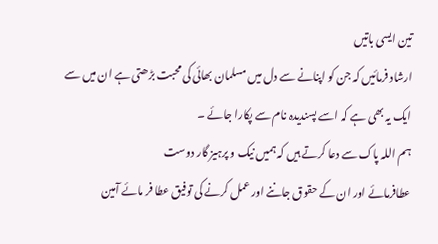تین ایسی باتیں
ارشاد فرمائیں کہ جن کو اپنانے سے دل میں مسلمان بھائی کی محبت بڑھتی ہے ان میں سے
ایک یہ بھی ہے کہ اسے پسندیدہ نام سے پکارا جائے ۔
ہم اللہ پاک سے دعا کرتے ہیں کہ ہمیں نیک و پرہیز گار دوست
عطافرمائے اور ان کے حقوق جاننے اور عمل کرنے کی توفیق عطا فر مائے آمین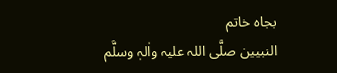بجاہ خاتم
النبیین صلَّی اللہ علیہ واٰلہٖ وسلَّم